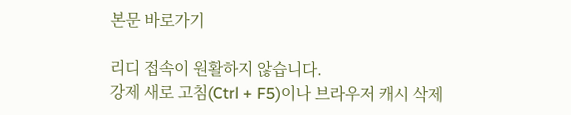본문 바로가기

리디 접속이 원활하지 않습니다.
강제 새로 고침(Ctrl + F5)이나 브라우저 캐시 삭제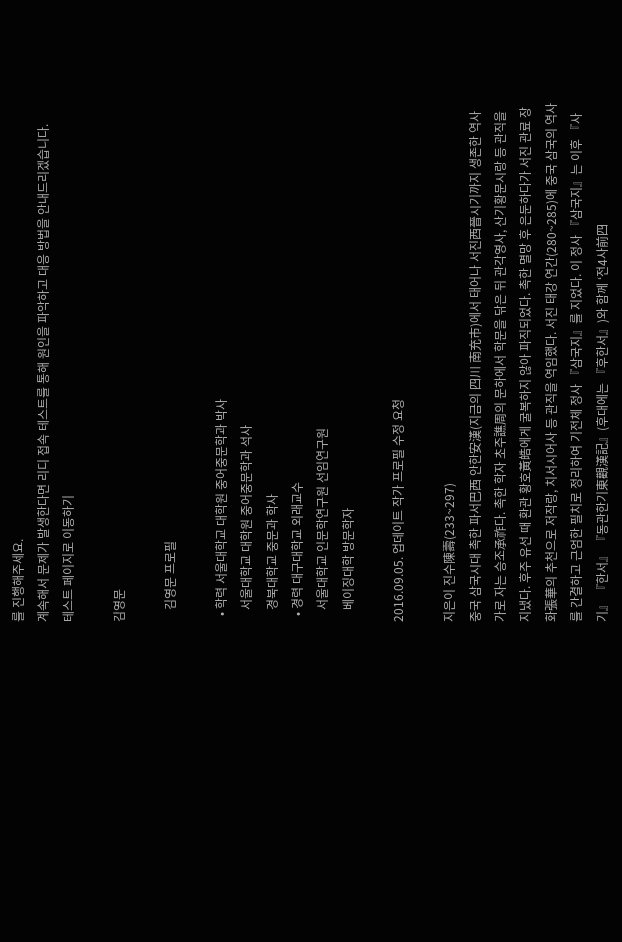를 진행해주세요.
계속해서 문제가 발생한다면 리디 접속 테스트를 통해 원인을 파악하고 대응 방법을 안내드리겠습니다.
테스트 페이지로 이동하기

김영문

    김영문 프로필

  • 학력 서울대학교 대학원 중어중문학과 박사
    서울대학교 대학원 중어중문학과 석사
    경북대학교 중문과 학사
  • 경력 대구대학교 외래교수
    서울대학교 인문학연구원 선임연구원
    베이징대학 방문학자

2016.09.05. 업데이트 작가 프로필 수정 요청

지은이 진수陳壽(233~297)
중국 삼국시대 촉한 파서巴西 안한安漢(지금의 四川 南充市)에서 태어나 서진西晉시기까지 생존한 역사가로 자는 승조承祚다. 촉한 학자 초주譙周의 문하에서 학문을 닦은 뒤 관각영사, 산기황문시랑 등 관직을 지냈다. 후주 유선 때 환관 황호黃皓에게 굴복하지 않아 파직되었다. 촉한 멸망 후 은둔하다가 서진 관료 장화張華의 추천으로 저작랑, 치서시어사 등 관직을 역임했다. 서진 태강 연간(280~285)에 중국 삼국의 역사를 간결하고 근엄한 필치로 정리하여 기전체 정사 『삼국지』를 지었다. 이 정사 『삼국지』는 이후 『사기』 『한서』 『동관한기東觀漢記』(후대에는 『후한서』)와 함께 ‘전4사前四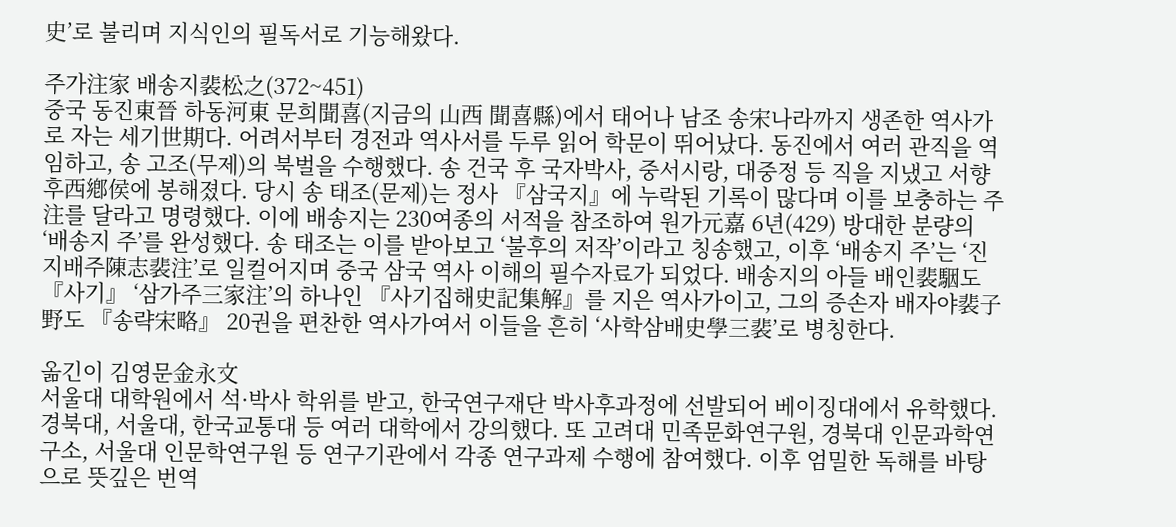史’로 불리며 지식인의 필독서로 기능해왔다.

주가注家 배송지裴松之(372~451)
중국 동진東晉 하동河東 문희聞喜(지금의 山西 聞喜縣)에서 태어나 남조 송宋나라까지 생존한 역사가로 자는 세기世期다. 어려서부터 경전과 역사서를 두루 읽어 학문이 뛰어났다. 동진에서 여러 관직을 역임하고, 송 고조(무제)의 북벌을 수행했다. 송 건국 후 국자박사, 중서시랑, 대중정 등 직을 지냈고 서향후西鄕侯에 봉해졌다. 당시 송 태조(문제)는 정사 『삼국지』에 누락된 기록이 많다며 이를 보충하는 주注를 달라고 명령했다. 이에 배송지는 230여종의 서적을 참조하여 원가元嘉 6년(429) 방대한 분량의 ‘배송지 주’를 완성했다. 송 태조는 이를 받아보고 ‘불후의 저작’이라고 칭송했고, 이후 ‘배송지 주’는 ‘진지배주陳志裴注’로 일컬어지며 중국 삼국 역사 이해의 필수자료가 되었다. 배송지의 아들 배인裴駰도 『사기』 ‘삼가주三家注’의 하나인 『사기집해史記集解』를 지은 역사가이고, 그의 증손자 배자야裴子野도 『송략宋略』 20권을 편찬한 역사가여서 이들을 흔히 ‘사학삼배史學三裴’로 병칭한다.

옮긴이 김영문金永文
서울대 대학원에서 석·박사 학위를 받고, 한국연구재단 박사후과정에 선발되어 베이징대에서 유학했다. 경북대, 서울대, 한국교통대 등 여러 대학에서 강의했다. 또 고려대 민족문화연구원, 경북대 인문과학연구소, 서울대 인문학연구원 등 연구기관에서 각종 연구과제 수행에 참여했다. 이후 엄밀한 독해를 바탕으로 뜻깊은 번역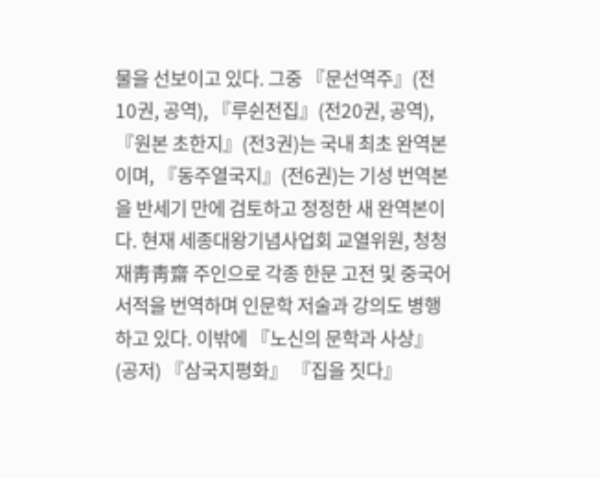물을 선보이고 있다. 그중 『문선역주』(전10권, 공역), 『루쉰전집』(전20권, 공역), 『원본 초한지』(전3권)는 국내 최초 완역본이며, 『동주열국지』(전6권)는 기성 번역본을 반세기 만에 검토하고 정정한 새 완역본이다. 현재 세종대왕기념사업회 교열위원, 청청재靑靑齋 주인으로 각종 한문 고전 및 중국어 서적을 번역하며 인문학 저술과 강의도 병행하고 있다. 이밖에 『노신의 문학과 사상』(공저) 『삼국지평화』 『집을 짓다』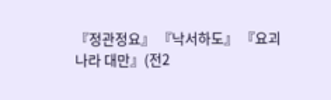『정관정요』 『낙서하도』 『요괴나라 대만』(전2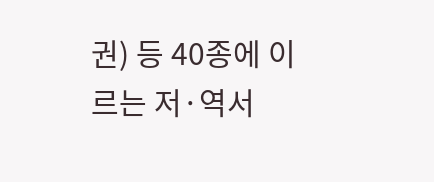권) 등 40종에 이르는 저·역서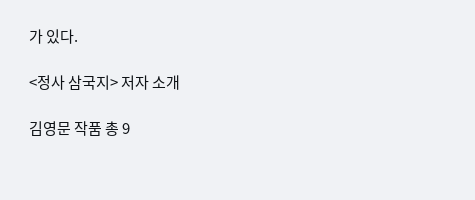가 있다.

<정사 삼국지> 저자 소개

김영문 작품 총 9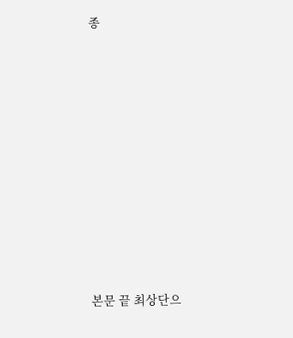종











본문 끝 최상단으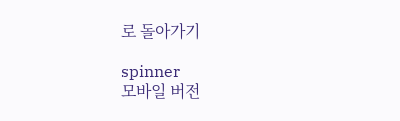로 돌아가기

spinner
모바일 버전